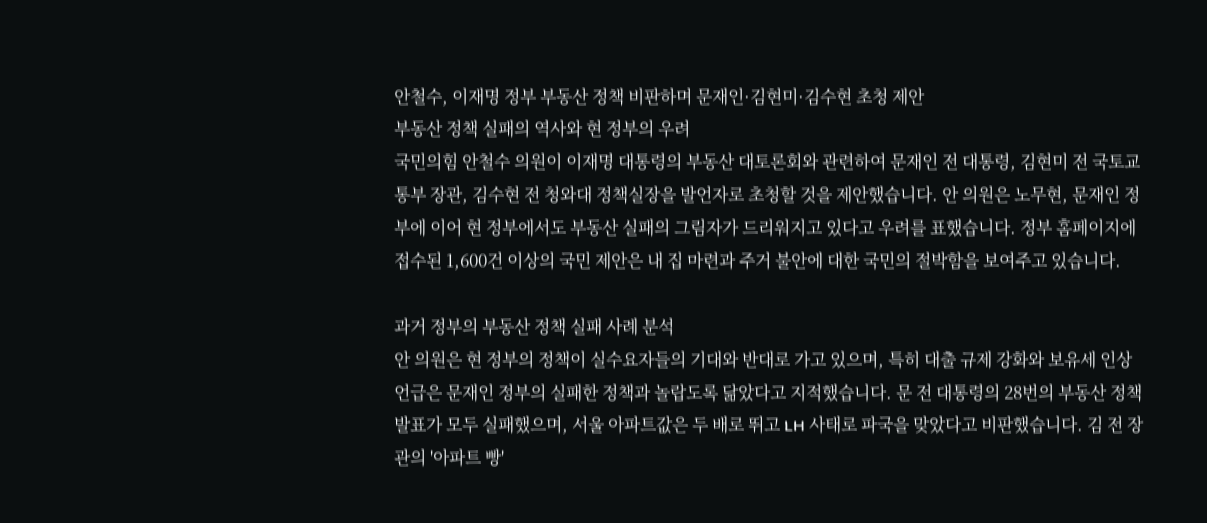안철수, 이재명 정부 부동산 정책 비판하며 문재인·김현미·김수현 초청 제안
부동산 정책 실패의 역사와 현 정부의 우려
국민의힘 안철수 의원이 이재명 대통령의 부동산 대토론회와 관련하여 문재인 전 대통령, 김현미 전 국토교통부 장관, 김수현 전 청와대 정책실장을 발언자로 초청할 것을 제안했습니다. 안 의원은 노무현, 문재인 정부에 이어 현 정부에서도 부동산 실패의 그림자가 드리워지고 있다고 우려를 표했습니다. 정부 홈페이지에 접수된 1,600건 이상의 국민 제안은 내 집 마련과 주거 불안에 대한 국민의 절박함을 보여주고 있습니다.

과거 정부의 부동산 정책 실패 사례 분석
안 의원은 현 정부의 정책이 실수요자들의 기대와 반대로 가고 있으며, 특히 대출 규제 강화와 보유세 인상 언급은 문재인 정부의 실패한 정책과 놀랍도록 닮았다고 지적했습니다. 문 전 대통령의 28번의 부동산 정책 발표가 모두 실패했으며, 서울 아파트값은 두 배로 뛰고 LH 사태로 파국을 맞았다고 비판했습니다. 김 전 장관의 '아파트 빵'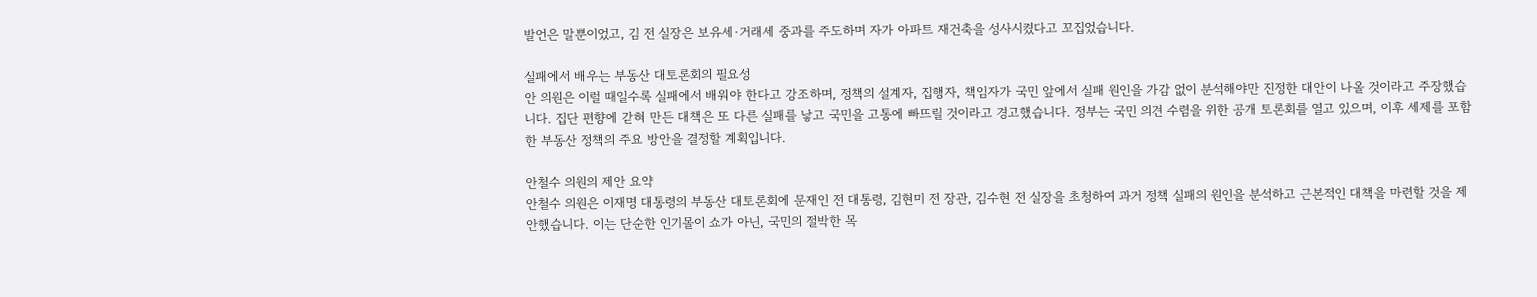발언은 말뿐이었고, 김 전 실장은 보유세·거래세 중과를 주도하며 자가 아파트 재건축을 성사시켰다고 꼬집었습니다.

실패에서 배우는 부동산 대토론회의 필요성
안 의원은 이럴 때일수록 실패에서 배워야 한다고 강조하며, 정책의 설계자, 집행자, 책임자가 국민 앞에서 실패 원인을 가감 없이 분석해야만 진정한 대안이 나올 것이라고 주장했습니다. 집단 편향에 갇혀 만든 대책은 또 다른 실패를 낳고 국민을 고통에 빠뜨릴 것이라고 경고했습니다. 정부는 국민 의견 수렴을 위한 공개 토론회를 열고 있으며, 이후 세제를 포함한 부동산 정책의 주요 방안을 결정할 계획입니다.

안철수 의원의 제안 요약
안철수 의원은 이재명 대통령의 부동산 대토론회에 문재인 전 대통령, 김현미 전 장관, 김수현 전 실장을 초청하여 과거 정책 실패의 원인을 분석하고 근본적인 대책을 마련할 것을 제안했습니다. 이는 단순한 인기몰이 쇼가 아닌, 국민의 절박한 목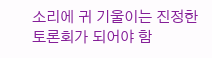소리에 귀 기울이는 진정한 토론회가 되어야 함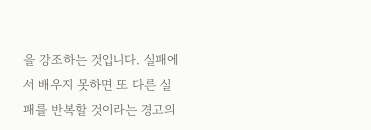을 강조하는 것입니다. 실패에서 배우지 못하면 또 다른 실패를 반복할 것이라는 경고의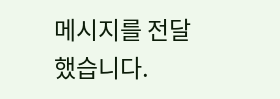메시지를 전달했습니다.